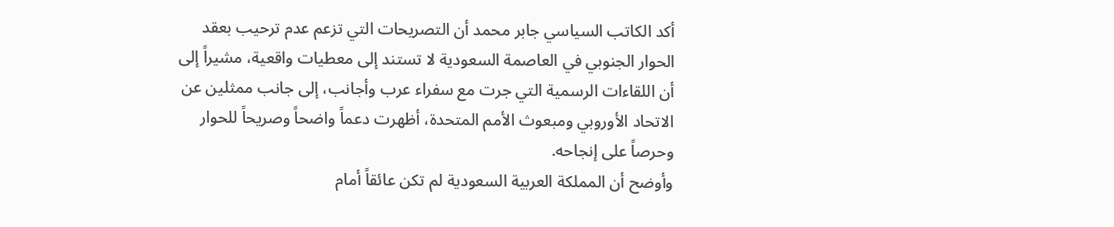أكد الكاتب السياسي جابر محمد أن التصريحات التي تزعم عدم ترحيب بعقد الحوار الجنوبي في العاصمة السعودية لا تستند إلى معطيات واقعية، مشيراً إلى أن اللقاءات الرسمية التي جرت مع سفراء عرب وأجانب، إلى جانب ممثلين عن الاتحاد الأوروبي ومبعوث الأمم المتحدة، أظهرت دعماً واضحاً وصريحاً للحوار وحرصاً على إنجاحه.
وأوضح أن المملكة العربية السعودية لم تكن عائقاً أمام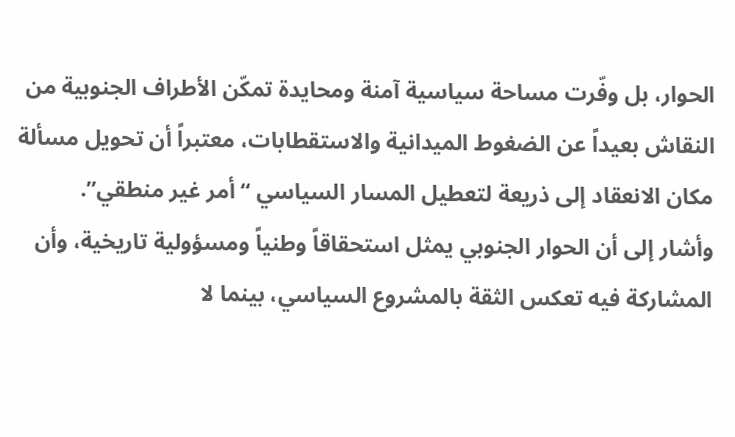الحوار، بل وفّرت مساحة سياسية آمنة ومحايدة تمكّن الأطراف الجنوبية من النقاش بعيداً عن الضغوط الميدانية والاستقطابات، معتبراً أن تحويل مسألة مكان الانعقاد إلى ذريعة لتعطيل المسار السياسي “أمر غير منطقي”.
وأشار إلى أن الحوار الجنوبي يمثل استحقاقاً وطنياً ومسؤولية تاريخية، وأن المشاركة فيه تعكس الثقة بالمشروع السياسي، بينما لا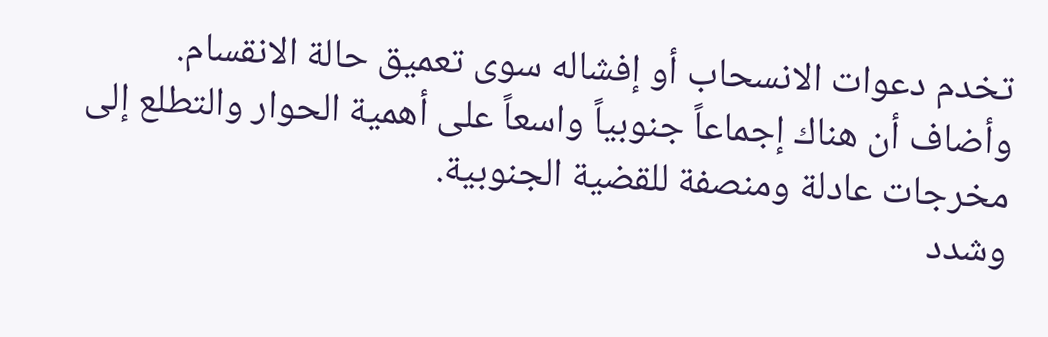تخدم دعوات الانسحاب أو إفشاله سوى تعميق حالة الانقسام. وأضاف أن هناك إجماعاً جنوبياً واسعاً على أهمية الحوار والتطلع إلى مخرجات عادلة ومنصفة للقضية الجنوبية.
وشدد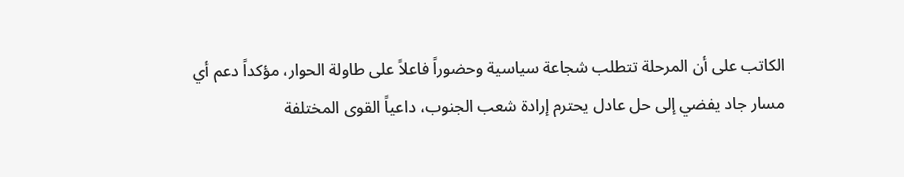الكاتب على أن المرحلة تتطلب شجاعة سياسية وحضوراً فاعلاً على طاولة الحوار، مؤكداً دعم أي مسار جاد يفضي إلى حل عادل يحترم إرادة شعب الجنوب، داعياً القوى المختلفة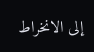إلى الانخراط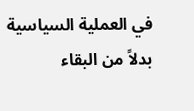في العملية السياسية بدلاً من البقاء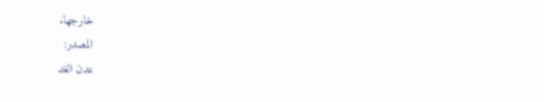خارجها.
المصدر:
عدن الغد